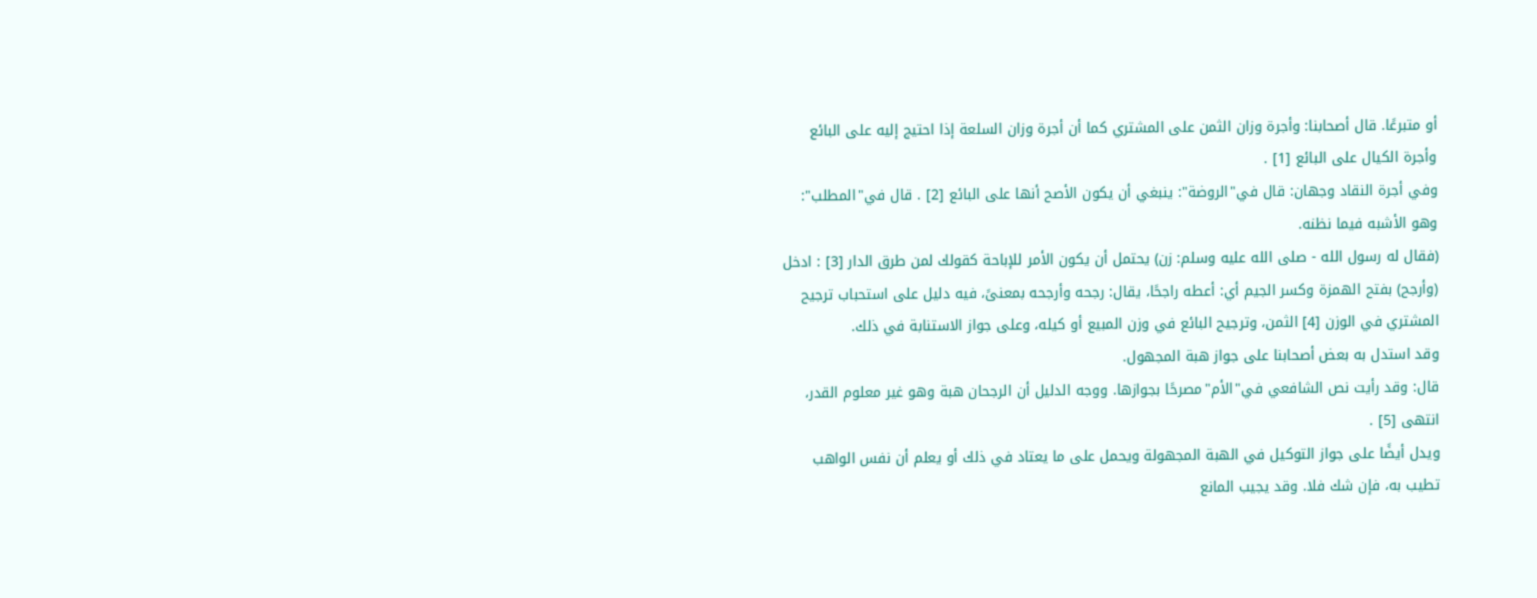أو متبرعًا. قال أصحابنا: وأجرة وزان الثمن على المشتري كما أن أجرة وزان السلعة إذا احتيج إليه على البائع وأجرة الكيال على البائع [1] .
وفي أجرة النقاد وجهان: قال في"الروضة": ينبغي أن يكون الأصح أنها على البائع [2] . قال في"المطلب": وهو الأشبه فيما نظنه.
(فقال له رسول الله - صلى الله عليه وسلم: زن) يحتمل أن يكون الأمر للإباحة كقولك لمن طرق الدار [3] : ادخل (وأرجح) بفتح الهمزة وكسر الجيم أي: أعطه راجحًا، يقال: رجحه وأرجحه بمعنىً، فيه دليل على استحباب ترجيح المشتري في الوزن [4] الثمن، وترجيح البائع في وزن المبيع أو كيله، وعلى جواز الاستنابة في ذلك.
وقد استدل به بعض أصحابنا على جواز هبة المجهول.
قال: وقد رأيت نص الشافعي في"الأم"مصرحًا بجوازها. ووجه الدليل أن الرجحان هبة وهو غير معلوم القدر، انتهى [5] .
ويدل أيضًا على جواز التوكيل في الهبة المجهولة ويحمل على ما يعتاد في ذلك أو يعلم أن نفس الواهب تطيب به، فإن شك فلا. وقد يجيب المانع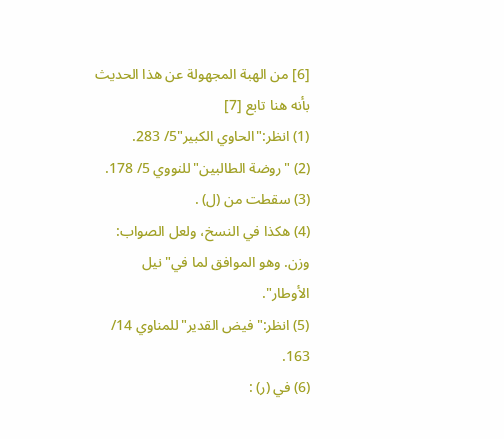[6] من الهبة المجهولة عن هذا الحديث بأنه هنا تابع [7]
(1) انظر:"الحاوي الكبير"5/ 283.
(2) "روضة الطالبين"للنووي 5/ 178.
(3) سقطت من (ل) .
(4) هكذا في النسخ، ولعل الصواب: وزن. وهو الموافق لما في"نيل الأوطار".
(5) انظر:"فيض القدير"للمناوي 14/ 163.
(6) في (ر) :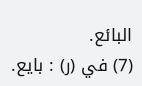البائع.
(7) في (ر) : بايع.